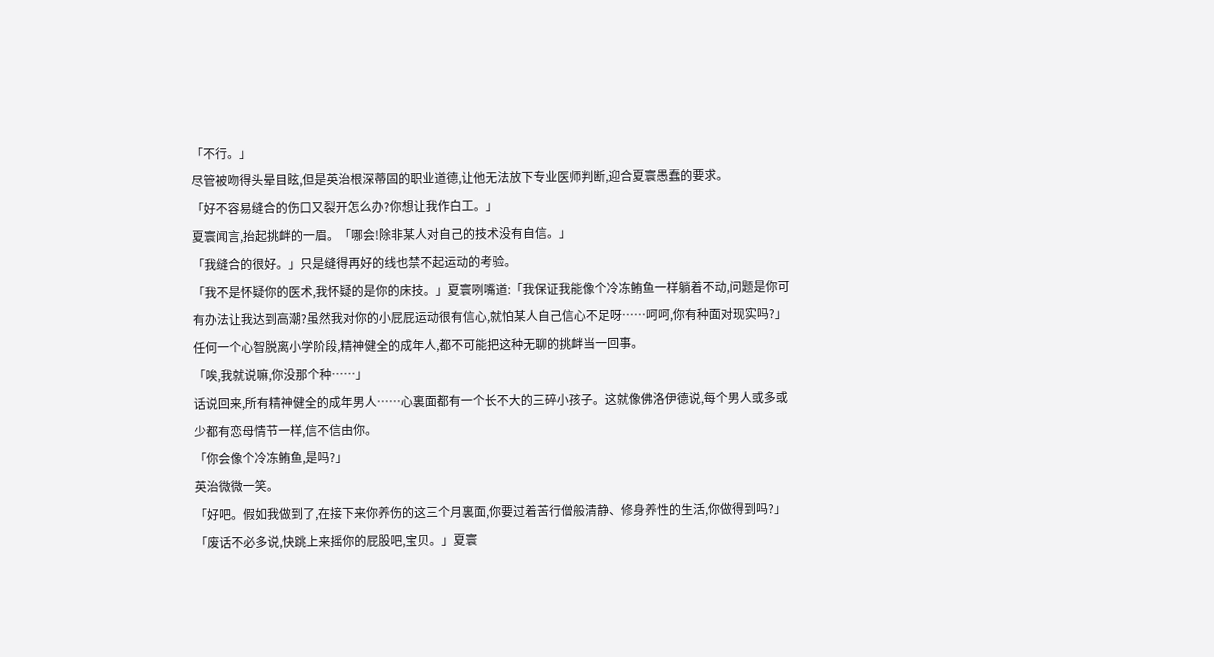「不行。」
尽管被吻得头晕目眩,但是英治根深蒂固的职业道德,让他无法放下专业医师判断,迎合夏寰愚蠢的要求。
「好不容易缝合的伤口又裂开怎么办?你想让我作白工。」
夏寰闻言,抬起挑衅的一眉。「哪会!除非某人对自己的技术没有自信。」
「我缝合的很好。」只是缝得再好的线也禁不起运动的考验。
「我不是怀疑你的医术,我怀疑的是你的床技。」夏寰咧嘴道:「我保证我能像个冷冻鲔鱼一样躺着不动,问题是你可有办法让我达到高潮?虽然我对你的小屁屁运动很有信心,就怕某人自己信心不足呀……呵呵,你有种面对现实吗?」
任何一个心智脱离小学阶段,精神健全的成年人,都不可能把这种无聊的挑衅当一回事。
「唉,我就说嘛,你没那个种……」
话说回来,所有精神健全的成年男人……心裏面都有一个长不大的三碎小孩子。这就像佛洛伊德说,每个男人或多或少都有恋母情节一样,信不信由你。
「你会像个冷冻鲔鱼,是吗?」
英治微微一笑。
「好吧。假如我做到了,在接下来你养伤的这三个月裏面,你要过着苦行僧般清静、修身养性的生活,你做得到吗?」
「废话不必多说,快跳上来摇你的屁股吧,宝贝。」夏寰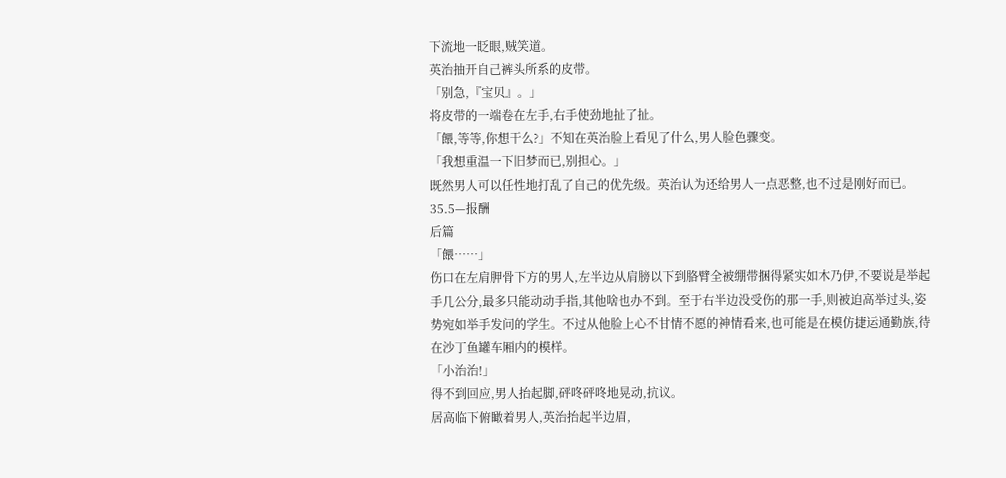下流地一眨眼,贼笑道。
英治抽开自己裤头所系的皮带。
「别急,『宝贝』。」
将皮带的一端卷在左手,右手使劲地扯了扯。
「餵,等等,你想干么?」不知在英治脸上看见了什么,男人脸色骤变。
「我想重温一下旧梦而已,别担心。」
既然男人可以任性地打乱了自己的优先级。英治认为还给男人一点恶整,也不过是刚好而已。
35.5—报酬
后篇
「餵……」
伤口在左肩胛骨下方的男人,左半边从肩膀以下到胳臂全被绷带捆得紧实如木乃伊,不要说是举起手几公分,最多只能动动手指,其他啥也办不到。至于右半边没受伤的那一手,则被迫高举过头,姿势宛如举手发问的学生。不过从他脸上心不甘情不愿的神情看来,也可能是在模仿捷运通勤族,待在沙丁鱼罐车厢内的模样。
「小治治!」
得不到回应,男人抬起脚,砰咚砰咚地晃动,抗议。
居高临下俯瞰着男人,英治抬起半边眉,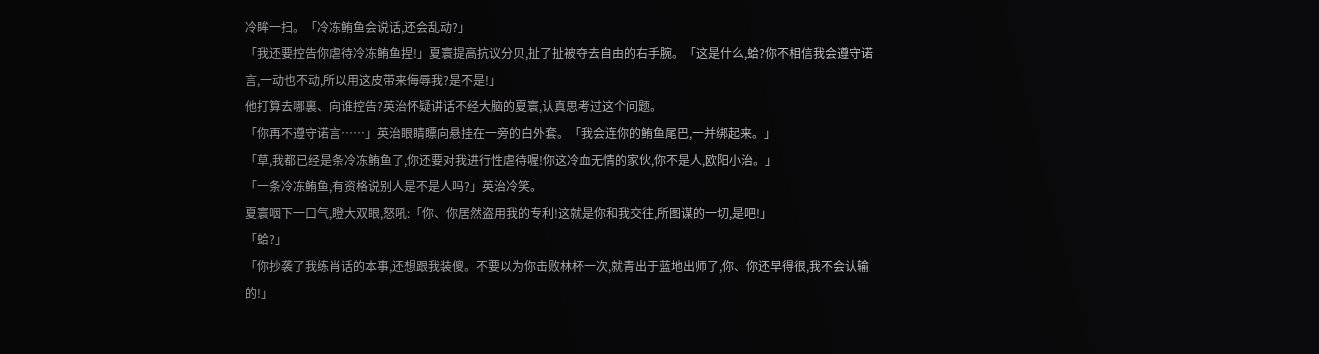冷眸一扫。「冷冻鲔鱼会说话,还会乱动?」
「我还要控告你虐待冷冻鲔鱼捏!」夏寰提高抗议分贝,扯了扯被夺去自由的右手腕。「这是什么,蛤?你不相信我会遵守诺言,一动也不动,所以用这皮带来侮辱我?是不是!」
他打算去哪裏、向谁控告?英治怀疑讲话不经大脑的夏寰,认真思考过这个问题。
「你再不遵守诺言……」英治眼睛瞟向悬挂在一旁的白外套。「我会连你的鲔鱼尾巴,一并绑起来。」
「草,我都已经是条冷冻鲔鱼了,你还要对我进行性虐待喔!你这冷血无情的家伙,你不是人,欧阳小治。」
「一条冷冻鲔鱼,有资格说别人是不是人吗?」英治冷笑。
夏寰咽下一口气,瞪大双眼,怒吼:「你、你居然盗用我的专利!这就是你和我交往,所图谋的一切,是吧!」
「蛤?」
「你抄袭了我练肖话的本事,还想跟我装傻。不要以为你击败林杯一次,就青出于蓝地出师了,你、你还早得很,我不会认输的!」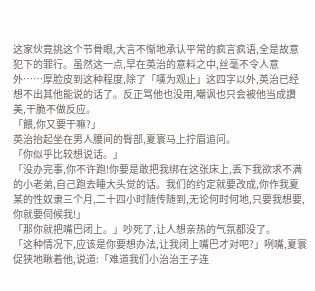这家伙竟挑这个节骨眼,大言不惭地承认平常的疯言疯语,全是故意犯下的罪行。虽然这一点,早在英治的意料之中,丝毫不令人意外……厚脸皮到这种程度,除了「嘆为观止」这四字以外,英治已经想不出其他能说的话了。反正骂他也没用,嘲讽也只会被他当成讚美,干脆不做反应。
「餵,你又要干嘛?」
英治抬起坐在男人腰间的臀部,夏寰马上拧眉追问。
「你似乎比较想说话。」
「没办完事,你不许跑!你要是敢把我绑在这张床上,丢下我欲求不满的小老弟,自己跑去睡大头觉的话。我们的约定就要改成,你作我夏某的性奴隶三个月,二十四小时随传随到,无论何时何地,只要我想要,你就要伺候我!」
「那你就把嘴巴闭上。」吵死了,让人想亲热的气氛都没了。
「这种情况下,应该是你要想办法,让我闭上嘴巴才对吧?」咧嘴,夏寰促狭地瞅着他,说道:「难道我们小治治王子连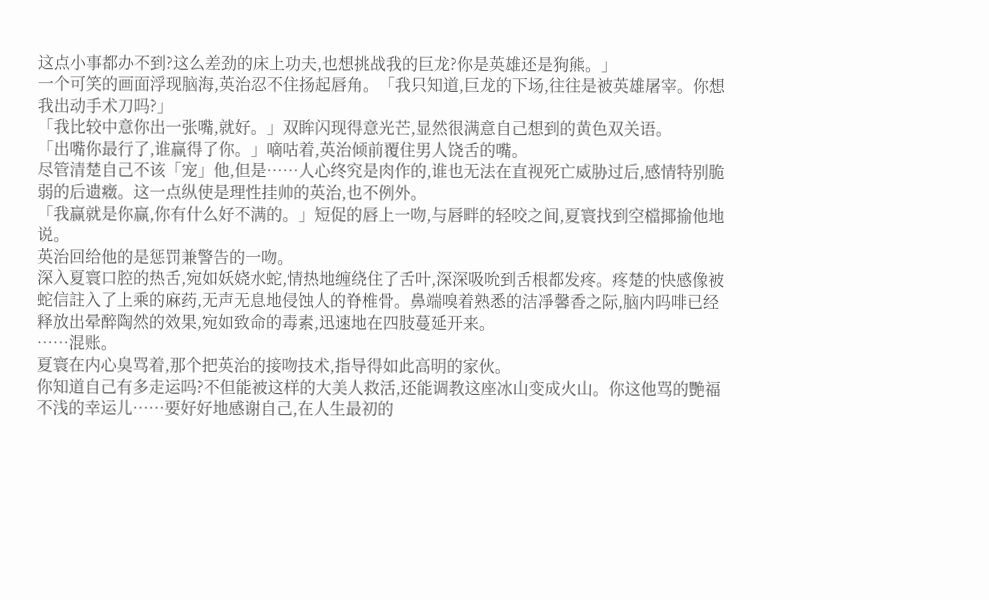这点小事都办不到?这么差劲的床上功夫,也想挑战我的巨龙?你是英雄还是狗熊。」
一个可笑的画面浮现脑海,英治忍不住扬起唇角。「我只知道,巨龙的下场,往往是被英雄屠宰。你想我出动手术刀吗?」
「我比较中意你出一张嘴,就好。」双眸闪现得意光芒,显然很满意自己想到的黄色双关语。
「出嘴你最行了,谁赢得了你。」嘀咕着,英治倾前覆住男人饶舌的嘴。
尽管清楚自己不该「宠」他,但是……人心终究是肉作的,谁也无法在直视死亡威胁过后,感情特别脆弱的后遗癥。这一点纵使是理性挂帅的英治,也不例外。
「我赢就是你赢,你有什么好不满的。」短促的唇上一吻,与唇畔的轻咬之间,夏寰找到空檔揶揄他地说。
英治回给他的是惩罚兼警告的一吻。
深入夏寰口腔的热舌,宛如妖娆水蛇,情热地缠绕住了舌叶,深深吸吮到舌根都发疼。疼楚的快感像被蛇信註入了上乘的麻药,无声无息地侵蚀人的脊椎骨。鼻端嗅着熟悉的洁凈馨香之际,脑内吗啡已经释放出晕醉陶然的效果,宛如致命的毒素,迅速地在四肢蔓延开来。
……混账。
夏寰在内心臭骂着,那个把英治的接吻技术,指导得如此高明的家伙。
你知道自己有多走运吗?不但能被这样的大美人救活,还能调教这座冰山变成火山。你这他骂的艷福不浅的幸运儿……要好好地感谢自己,在人生最初的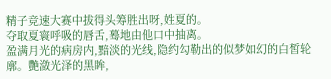精子竞速大赛中拔得头筹胜出呀,姓夏的。
夺取夏寰呼吸的唇舌,蓦地由他口中抽离。
盈满月光的病房内,黯淡的光线,隐约勾勒出的似梦如幻的白皙轮廓。艷潋光泽的黑眸,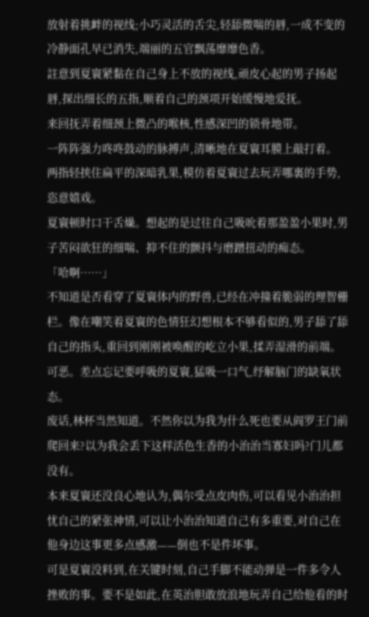放射着挑衅的视线;小巧灵活的舌尖,轻舔微喘的唇,一成不变的冷静面孔早已消失,端丽的五官飘荡靡靡色香。
註意到夏寰紧黏在自己身上不放的视线,顽皮心起的男子扬起唇,探出细长的五指,顺着自己的颈项开始缓慢地爱抚。
来回抚弄着细颈上微凸的喉核,性感深凹的锁骨地带。
一阵阵强力咚咚鼓动的脉搏声,清晰地在夏寰耳膜上敲打着。
两指轻挟住扁平的深暗乳果,模仿着夏寰过去玩弄哪裏的手势,恣意嬉戏。
夏寰顿时口干舌燥。想起的是过往自己吸吮着那盈盈小果时,男子苦闷欲狂的细喘、抑不住的颤抖与磨蹭扭动的痴态。
「哈啊……」
不知道是否看穿了夏寰体内的野兽,已经在冲撞着脆弱的理智栅栏。像在嘲笑着夏寰的色情狂幻想根本不够看似的,男子舔了舔自己的指头,重回到刚刚被唤醒的屹立小果,揉弄湿滑的前端。
可恶。差点忘记要呼吸的夏寰,猛吸一口气,纾解脑门的缺氧状态。
废话,林杯当然知道。不然你以为我为什么死也要从阎罗王门前爬回来?以为我会丢下这样活色生香的小治治当寡妇吗?门儿都没有。
本来夏寰还没良心地认为,偶尔受点皮肉伤,可以看见小治治担忧自己的紧张神情,可以让小治治知道自己有多重要,对自己在他身边这事更多点感激——倒也不是件坏事。
可是夏寰没料到,在关键时刻,自己手脚不能动弹是一件多令人挫败的事。要不是如此,在英治胆敢放浪地玩弄自己给他看的时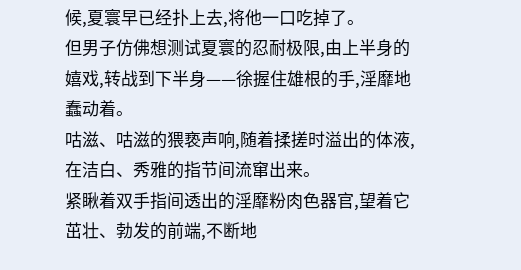候,夏寰早已经扑上去,将他一口吃掉了。
但男子仿佛想测试夏寰的忍耐极限,由上半身的嬉戏,转战到下半身——徐握住雄根的手,淫靡地蠢动着。
咕滋、咕滋的猥亵声响,随着揉搓时溢出的体液,在洁白、秀雅的指节间流窜出来。
紧瞅着双手指间透出的淫靡粉肉色器官,望着它茁壮、勃发的前端,不断地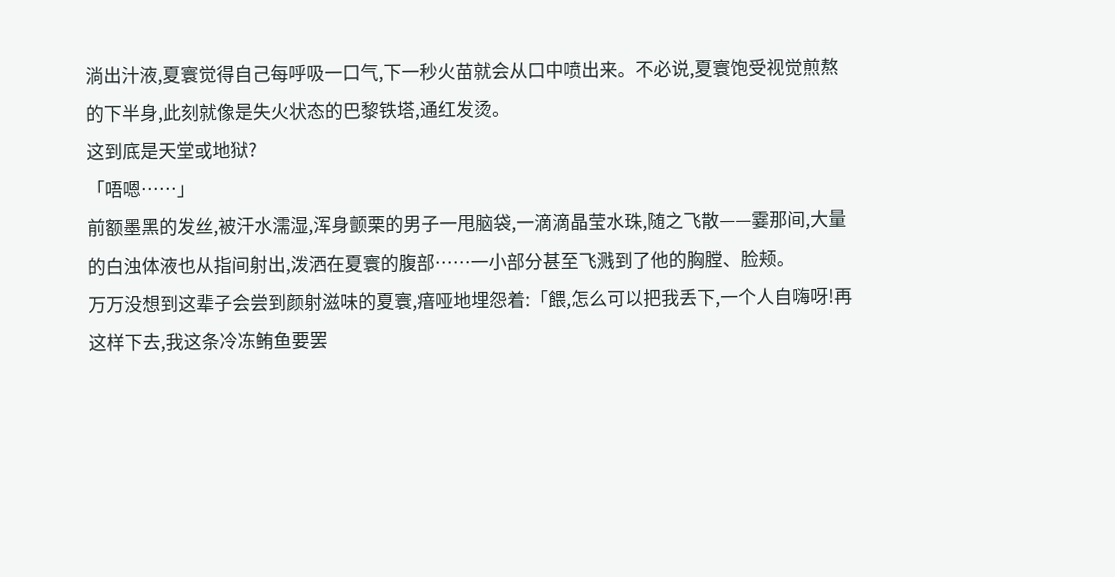淌出汁液,夏寰觉得自己每呼吸一口气,下一秒火苗就会从口中喷出来。不必说,夏寰饱受视觉煎熬的下半身,此刻就像是失火状态的巴黎铁塔,通红发烫。
这到底是天堂或地狱?
「唔嗯……」
前额墨黑的发丝,被汗水濡湿,浑身颤栗的男子一甩脑袋,一滴滴晶莹水珠,随之飞散——霎那间,大量的白浊体液也从指间射出,泼洒在夏寰的腹部……一小部分甚至飞溅到了他的胸膛、脸颊。
万万没想到这辈子会尝到颜射滋味的夏寰,瘖哑地埋怨着:「餵,怎么可以把我丢下,一个人自嗨呀!再这样下去,我这条冷冻鲔鱼要罢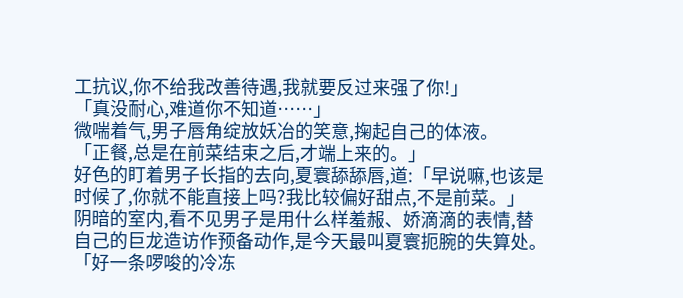工抗议,你不给我改善待遇,我就要反过来强了你!」
「真没耐心,难道你不知道……」
微喘着气,男子唇角绽放妖冶的笑意,掬起自己的体液。
「正餐,总是在前菜结束之后,才端上来的。」
好色的盯着男子长指的去向,夏寰舔舔唇,道:「早说嘛,也该是时候了,你就不能直接上吗?我比较偏好甜点,不是前菜。」
阴暗的室内,看不见男子是用什么样羞赧、娇滴滴的表情,替自己的巨龙造访作预备动作,是今天最叫夏寰扼腕的失算处。
「好一条啰唆的冷冻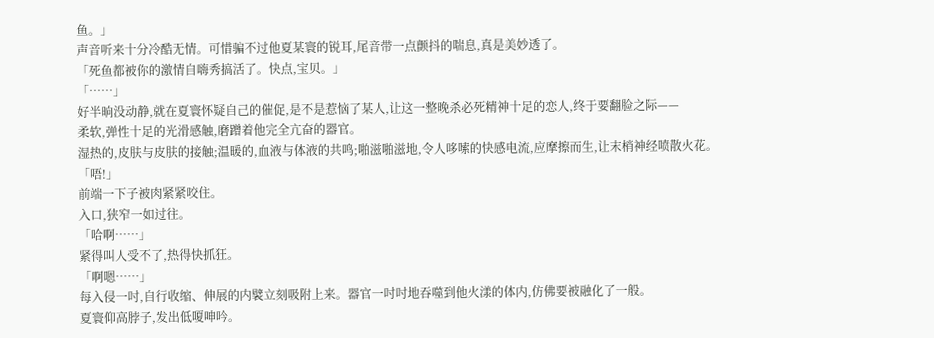鱼。」
声音听来十分冷酷无情。可惜骗不过他夏某寰的锐耳,尾音带一点颤抖的喘息,真是美妙透了。
「死鱼都被你的激情自嗨秀搞活了。快点,宝贝。」
「……」
好半晌没动静,就在夏寰怀疑自己的催促,是不是惹恼了某人,让这一整晚杀必死精神十足的恋人,终于要翻脸之际——
柔软,弹性十足的光滑感触,磨蹭着他完全亢奋的器官。
湿热的,皮肤与皮肤的接触;温暖的,血液与体液的共鸣;啪滋啪滋地,令人哆嗦的快感电流,应摩擦而生,让末梢神经喷散火花。
「唔!」
前端一下子被肉紧紧咬住。
入口,狭窄一如过往。
「哈啊……」
紧得叫人受不了,热得快抓狂。
「啊嗯……」
每入侵一吋,自行收缩、伸展的内襞立刻吸附上来。器官一吋吋地吞噬到他火漾的体内,仿佛要被融化了一般。
夏寰仰高脖子,发出低嗄呻吟。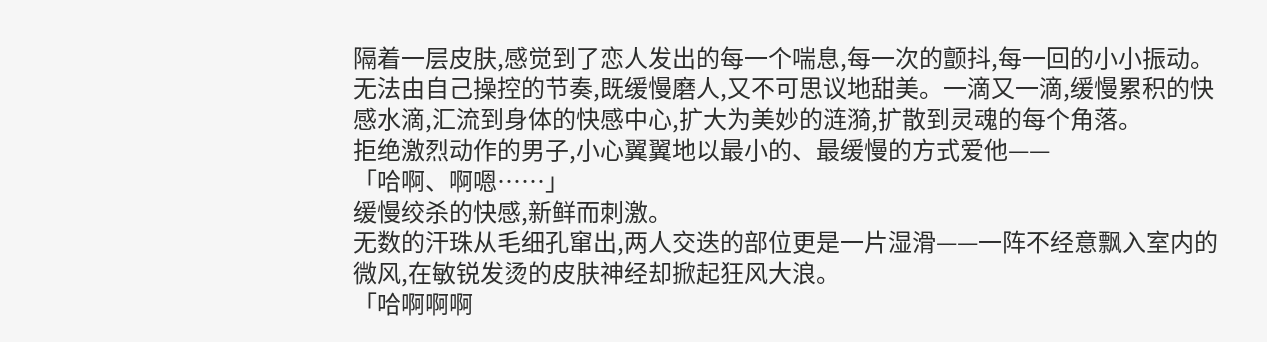隔着一层皮肤,感觉到了恋人发出的每一个喘息,每一次的颤抖,每一回的小小振动。无法由自己操控的节奏,既缓慢磨人,又不可思议地甜美。一滴又一滴,缓慢累积的快感水滴,汇流到身体的快感中心,扩大为美妙的涟漪,扩散到灵魂的每个角落。
拒绝激烈动作的男子,小心翼翼地以最小的、最缓慢的方式爱他——
「哈啊、啊嗯……」
缓慢绞杀的快感,新鲜而刺激。
无数的汗珠从毛细孔窜出,两人交迭的部位更是一片湿滑——一阵不经意飘入室内的微风,在敏锐发烫的皮肤神经却掀起狂风大浪。
「哈啊啊啊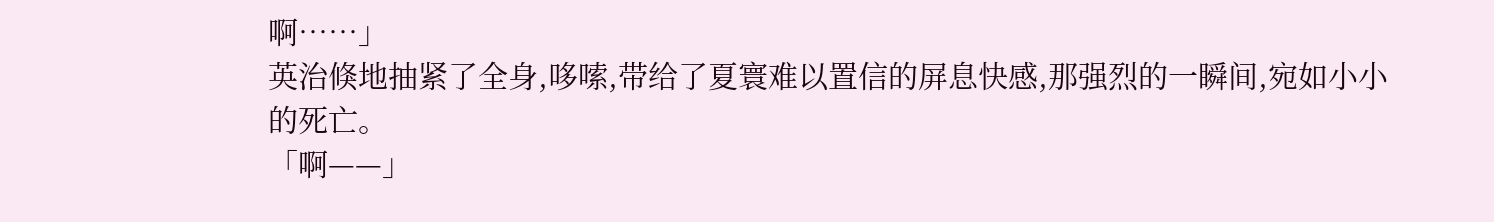啊……」
英治倏地抽紧了全身,哆嗦,带给了夏寰难以置信的屏息快感,那强烈的一瞬间,宛如小小的死亡。
「啊——」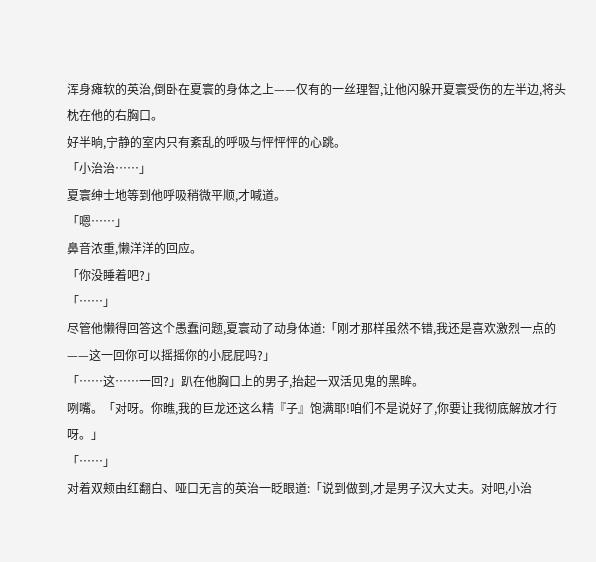浑身瘫软的英治,倒卧在夏寰的身体之上——仅有的一丝理智,让他闪躲开夏寰受伤的左半边,将头枕在他的右胸口。
好半晌,宁静的室内只有紊乱的呼吸与怦怦怦的心跳。
「小治治……」
夏寰绅士地等到他呼吸稍微平顺,才喊道。
「嗯……」
鼻音浓重,懒洋洋的回应。
「你没睡着吧?」
「……」
尽管他懒得回答这个愚蠢问题,夏寰动了动身体道:「刚才那样虽然不错,我还是喜欢激烈一点的——这一回你可以摇摇你的小屁屁吗?」
「……这……一回?」趴在他胸口上的男子,抬起一双活见鬼的黑眸。
咧嘴。「对呀。你瞧,我的巨龙还这么精『子』饱满耶!咱们不是说好了,你要让我彻底解放才行呀。」
「……」
对着双颊由红翻白、哑口无言的英治一眨眼道:「说到做到,才是男子汉大丈夫。对吧,小治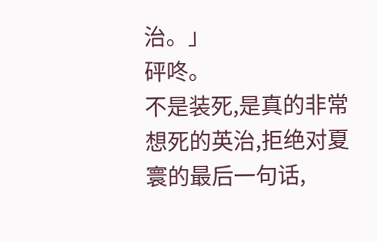治。」
砰咚。
不是装死,是真的非常想死的英治,拒绝对夏寰的最后一句话,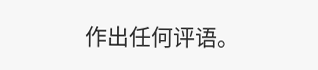作出任何评语。